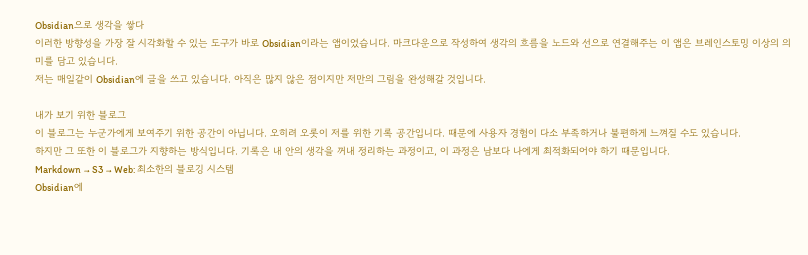Obsidian으로 생각을 쌓다
이러한 방향성을 가장 잘 시각화할 수 있는 도구가 바로 Obsidian이라는 앱이었습니다. 마크다운으로 작성하여 생각의 흐름을 노드와 선으로 연결해주는 이 앱은 브레인스토밍 이상의 의미를 담고 있습니다.
저는 매일같이 Obsidian에 글을 쓰고 있습니다. 아직은 많지 않은 점이지만 저만의 그림을 완성해갈 것입니다.

내가 보기 위한 블로그
이 블로그는 누군가에게 보여주기 위한 공간이 아닙니다. 오히려 오롯이 저를 위한 기록 공간입니다. 때문에 사용자 경험이 다소 부족하거나 불편하게 느껴질 수도 있습니다.
하지만 그 또한 이 블로그가 지향하는 방식입니다. 기록은 내 안의 생각을 꺼내 정리하는 과정이고, 이 과정은 남보다 나에게 최적화되어야 하기 때문입니다.
Markdown → S3 → Web: 최소한의 블로깅 시스템
Obsidian에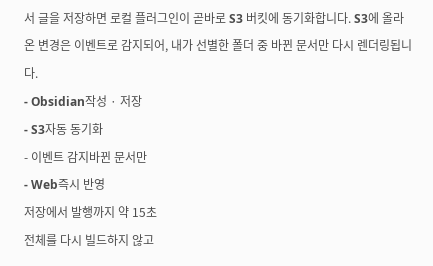서 글을 저장하면 로컬 플러그인이 곧바로 S3 버킷에 동기화합니다. S3에 올라온 변경은 이벤트로 감지되어, 내가 선별한 폴더 중 바뀐 문서만 다시 렌더링됩니다.
- Obsidian작성 · 저장
- S3자동 동기화
- 이벤트 감지바뀐 문서만
- Web즉시 반영
저장에서 발행까지 약 15초
전체를 다시 빌드하지 않고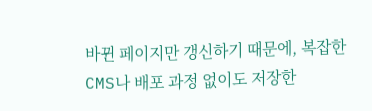바뀐 페이지만 갱신하기 때문에, 복잡한 CMS나 배포 과정 없이도 저장한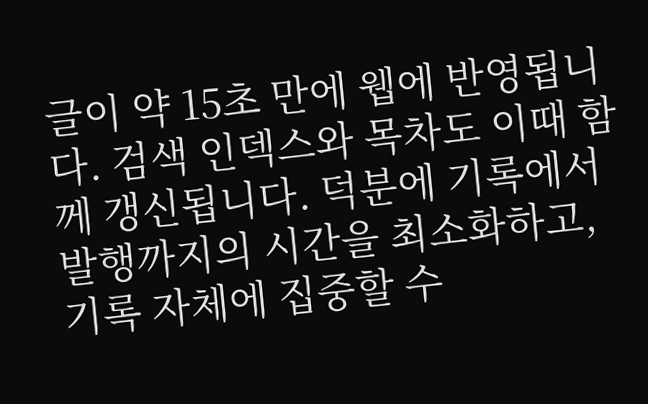글이 약 15초 만에 웹에 반영됩니다. 검색 인덱스와 목차도 이때 함께 갱신됩니다. 덕분에 기록에서 발행까지의 시간을 최소화하고, 기록 자체에 집중할 수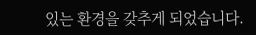있는 환경을 갖추게 되었습니다.